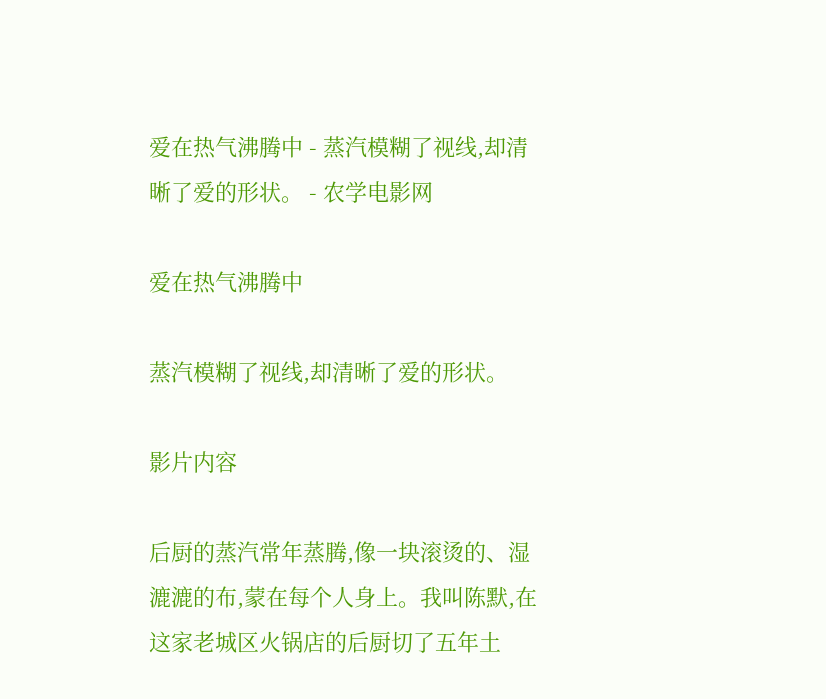爱在热气沸腾中 - 蒸汽模糊了视线,却清晰了爱的形状。 - 农学电影网

爱在热气沸腾中

蒸汽模糊了视线,却清晰了爱的形状。

影片内容

后厨的蒸汽常年蒸腾,像一块滚烫的、湿漉漉的布,蒙在每个人身上。我叫陈默,在这家老城区火锅店的后厨切了五年土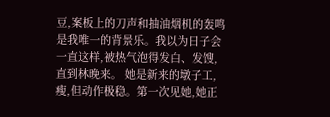豆,案板上的刀声和抽油烟机的轰鸣是我唯一的背景乐。我以为日子会一直这样,被热气泡得发白、发馊,直到林晚来。 她是新来的墩子工,瘦,但动作极稳。第一次见她,她正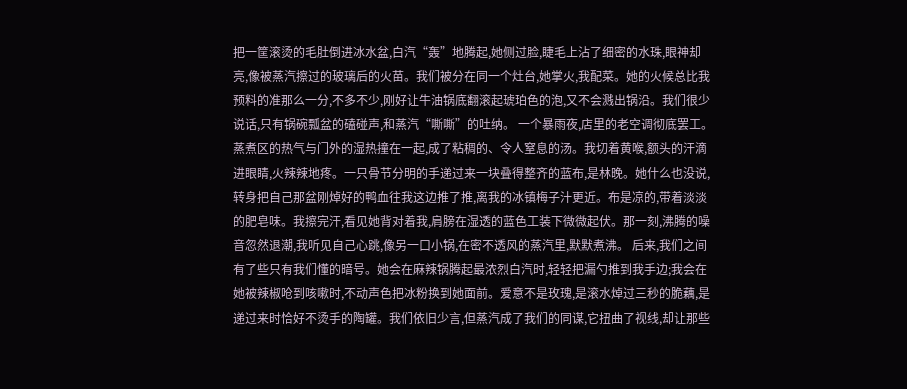把一筐滚烫的毛肚倒进冰水盆,白汽“轰”地腾起,她侧过脸,睫毛上沾了细密的水珠,眼神却亮,像被蒸汽擦过的玻璃后的火苗。我们被分在同一个灶台,她掌火,我配菜。她的火候总比我预料的准那么一分,不多不少,刚好让牛油锅底翻滚起琥珀色的泡,又不会溅出锅沿。我们很少说话,只有锅碗瓢盆的磕碰声,和蒸汽“嘶嘶”的吐纳。 一个暴雨夜,店里的老空调彻底罢工。蒸煮区的热气与门外的湿热撞在一起,成了粘稠的、令人窒息的汤。我切着黄喉,额头的汗滴进眼睛,火辣辣地疼。一只骨节分明的手递过来一块叠得整齐的蓝布,是林晚。她什么也没说,转身把自己那盆刚焯好的鸭血往我这边推了推,离我的冰镇梅子汁更近。布是凉的,带着淡淡的肥皂味。我擦完汗,看见她背对着我,肩膀在湿透的蓝色工装下微微起伏。那一刻,沸腾的噪音忽然退潮,我听见自己心跳,像另一口小锅,在密不透风的蒸汽里,默默煮沸。 后来,我们之间有了些只有我们懂的暗号。她会在麻辣锅腾起最浓烈白汽时,轻轻把漏勺推到我手边;我会在她被辣椒呛到咳嗽时,不动声色把冰粉换到她面前。爱意不是玫瑰,是滚水焯过三秒的脆藕,是递过来时恰好不烫手的陶罐。我们依旧少言,但蒸汽成了我们的同谋,它扭曲了视线,却让那些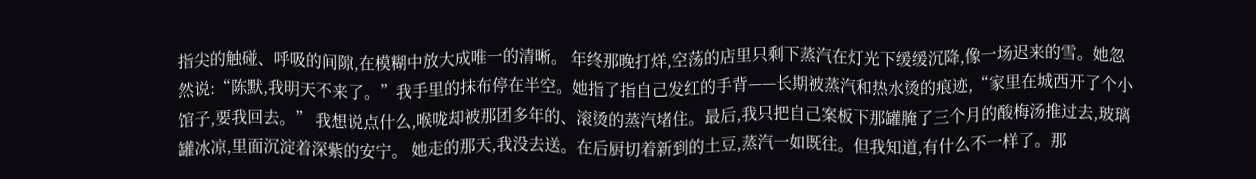指尖的触碰、呼吸的间隙,在模糊中放大成唯一的清晰。 年终那晚打烊,空荡的店里只剩下蒸汽在灯光下缓缓沉降,像一场迟来的雪。她忽然说:“陈默,我明天不来了。”我手里的抹布停在半空。她指了指自己发红的手背——长期被蒸汽和热水烫的痕迹,“家里在城西开了个小馆子,要我回去。” 我想说点什么,喉咙却被那团多年的、滚烫的蒸汽堵住。最后,我只把自己案板下那罐腌了三个月的酸梅汤推过去,玻璃罐冰凉,里面沉淀着深紫的安宁。 她走的那天,我没去送。在后厨切着新到的土豆,蒸汽一如既往。但我知道,有什么不一样了。那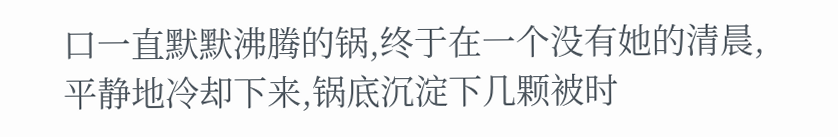口一直默默沸腾的锅,终于在一个没有她的清晨,平静地冷却下来,锅底沉淀下几颗被时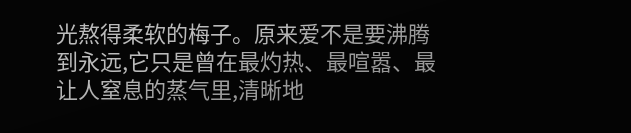光熬得柔软的梅子。原来爱不是要沸腾到永远,它只是曾在最灼热、最喧嚣、最让人窒息的蒸气里,清晰地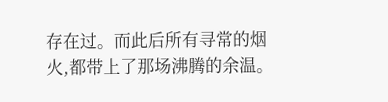存在过。而此后所有寻常的烟火,都带上了那场沸腾的余温。